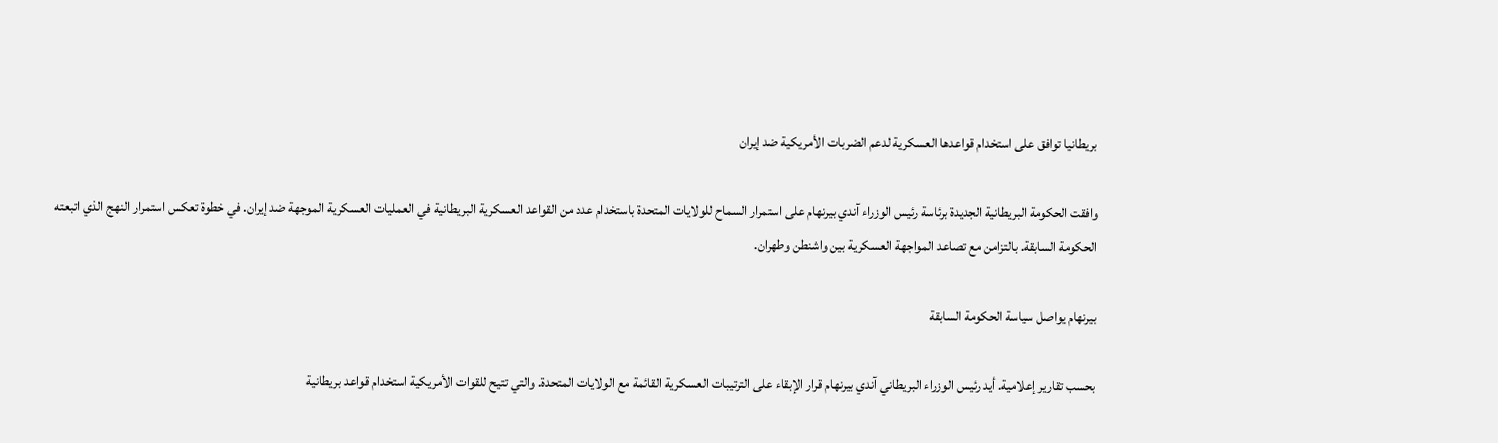بريطانيا توافق على استخدام قواعدها العسكرية لدعم الضربات الأمريكية ضد إيران

وافقت الحكومة البريطانية الجديدة برئاسة رئيس الوزراء آندي بيرنهام على استمرار السماح للولايات المتحدة باستخدام عدد من القواعد العسكرية البريطانية في العمليات العسكرية الموجهة ضد إيران. في خطوة تعكس استمرار النهج الذي اتبعته الحكومة السابقة. بالتزامن مع تصاعد المواجهة العسكرية بين واشنطن وطهران.

بيرنهام يواصل سياسة الحكومة السابقة

بحسب تقارير إعلامية. أيد رئيس الوزراء البريطاني آندي بيرنهام قرار الإبقاء على الترتيبات العسكرية القائمة مع الولايات المتحدة. والتي تتيح للقوات الأمريكية استخدام قواعد بريطانية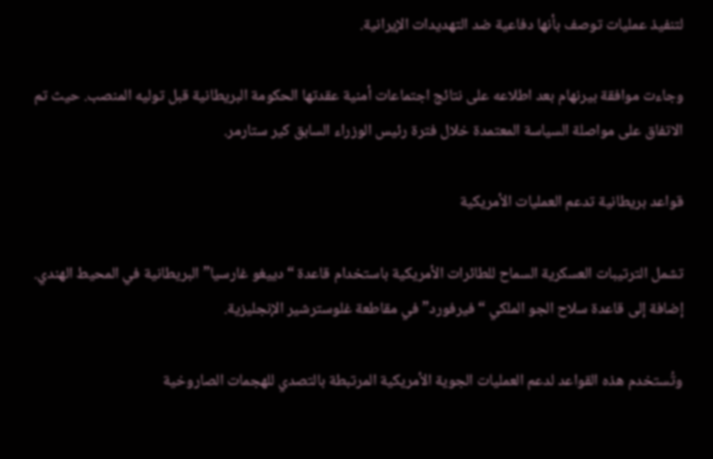لتنفيذ عمليات توصف بأنها دفاعية ضد التهديدات الإيرانية.

وجاءت موافقة بيرنهام بعد اطلاعه على نتائج اجتماعات أمنية عقدتها الحكومة البريطانية قبل توليه المنصب. حيث تم الاتفاق على مواصلة السياسة المعتمدة خلال فترة رئيس الوزراء السابق كير ستارمر.

قواعد بريطانية تدعم العمليات الأمريكية

تشمل الترتيبات العسكرية السماح للطائرات الأمريكية باستخدام قاعدة “دييغو غارسيا” البريطانية في المحيط الهندي. إضافة إلى قاعدة سلاح الجو الملكي “فيرفورد” في مقاطعة غلوسترشير الإنجليزية.

وتُستخدم هذه القواعد لدعم العمليات الجوية الأمريكية المرتبطة بالتصدي للهجمات الصاروخية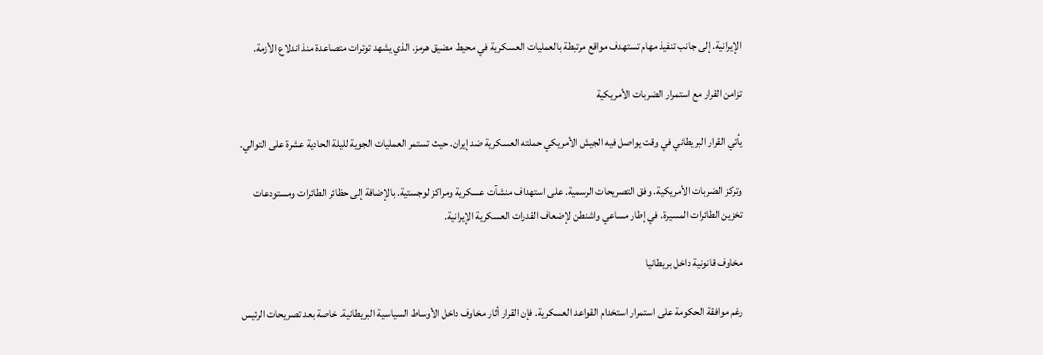الإيرانية. إلى جانب تنفيذ مهام تستهدف مواقع مرتبطة بالعمليات العسكرية في محيط مضيق هرمز. الذي يشهد توترات متصاعدة منذ اندلاع الأزمة.

تزامن القرار مع استمرار الضربات الأمريكية

يأتي القرار البريطاني في وقت يواصل فيه الجيش الأمريكي حملته العسكرية ضد إيران. حيث تستمر العمليات الجوية لليلة الحادية عشرة على التوالي.

وتركز الضربات الأمريكية. وفق التصريحات الرسمية. على استهداف منشآت عسكرية ومراكز لوجستية. بالإضافة إلى حظائر الطائرات ومستودعات تخزين الطائرات المسيرة. في إطار مساعي واشنطن لإضعاف القدرات العسكرية الإيرانية.

مخاوف قانونية داخل بريطانيا

رغم موافقة الحكومة على استمرار استخدام القواعد العسكرية. فإن القرار أثار مخاوف داخل الأوساط السياسية البريطانية. خاصة بعد تصريحات الرئيس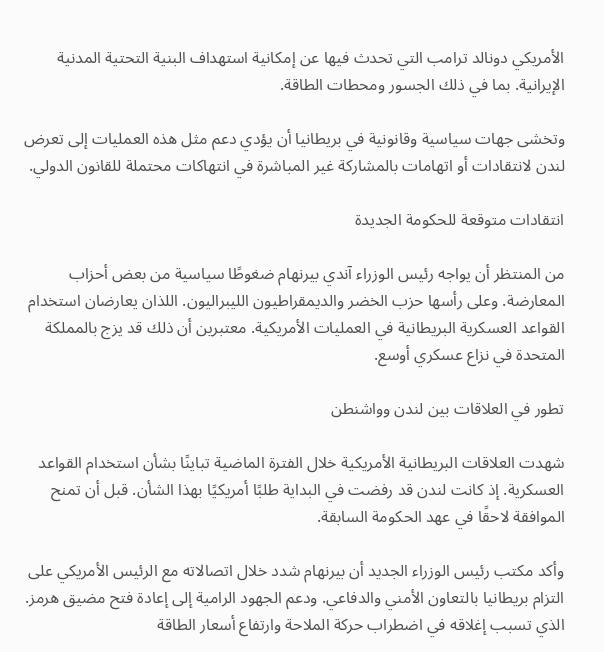الأمريكي دونالد ترامب التي تحدث فيها عن إمكانية استهداف البنية التحتية المدنية الإيرانية. بما في ذلك الجسور ومحطات الطاقة.

وتخشى جهات سياسية وقانونية في بريطانيا أن يؤدي دعم مثل هذه العمليات إلى تعرض لندن لانتقادات أو اتهامات بالمشاركة غير المباشرة في انتهاكات محتملة للقانون الدولي.

انتقادات متوقعة للحكومة الجديدة

من المنتظر أن يواجه رئيس الوزراء آندي بيرنهام ضغوطًا سياسية من بعض أحزاب المعارضة. وعلى رأسها حزب الخضر والديمقراطيون الليبراليون. اللذان يعارضان استخدام القواعد العسكرية البريطانية في العمليات الأمريكية. معتبرين أن ذلك قد يزج بالمملكة المتحدة في نزاع عسكري أوسع.

تطور في العلاقات بين لندن وواشنطن

شهدت العلاقات البريطانية الأمريكية خلال الفترة الماضية تباينًا بشأن استخدام القواعد العسكرية. إذ كانت لندن قد رفضت في البداية طلبًا أمريكيًا بهذا الشأن. قبل أن تمنح الموافقة لاحقًا في عهد الحكومة السابقة.

وأكد مكتب رئيس الوزراء الجديد أن بيرنهام شدد خلال اتصالاته مع الرئيس الأمريكي على التزام بريطانيا بالتعاون الأمني والدفاعي. ودعم الجهود الرامية إلى إعادة فتح مضيق هرمز. الذي تسبب إغلاقه في اضطراب حركة الملاحة وارتفاع أسعار الطاقة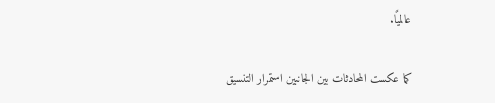عالميًا.

كما عكست المحادثات بين الجانبين استمرار التنسيق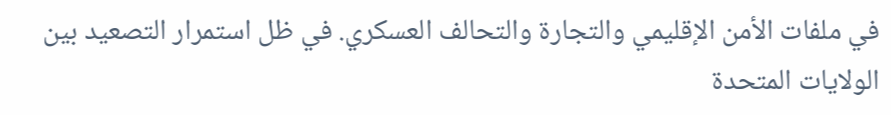في ملفات الأمن الإقليمي والتجارة والتحالف العسكري. في ظل استمرار التصعيد بين الولايات المتحدة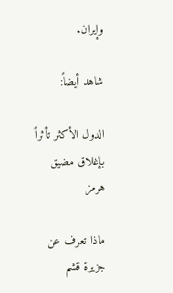وإيران.

شاهد أيضاً:

الدول الأكثر تأثراً بإغلاق مضيق هرمز

ماذا تعرف عن جزيرة قشم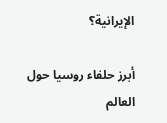الإيرانية؟

أبرز حلفاء روسيا حول العالم